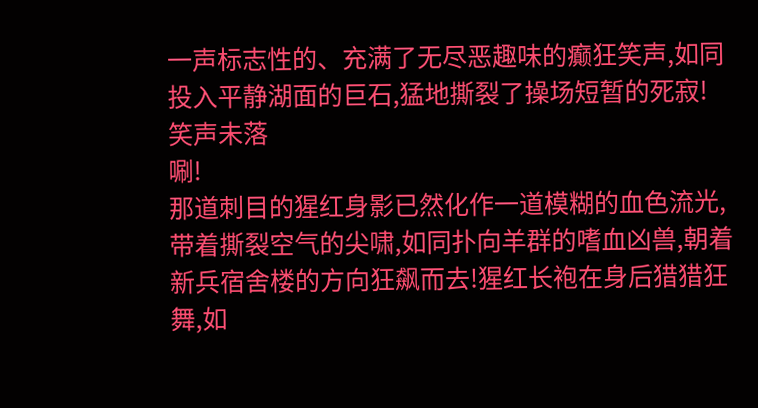一声标志性的、充满了无尽恶趣味的癫狂笑声,如同投入平静湖面的巨石,猛地撕裂了操场短暂的死寂!
笑声未落
唰!
那道刺目的猩红身影已然化作一道模糊的血色流光,带着撕裂空气的尖啸,如同扑向羊群的嗜血凶兽,朝着新兵宿舍楼的方向狂飙而去!猩红长袍在身后猎猎狂舞,如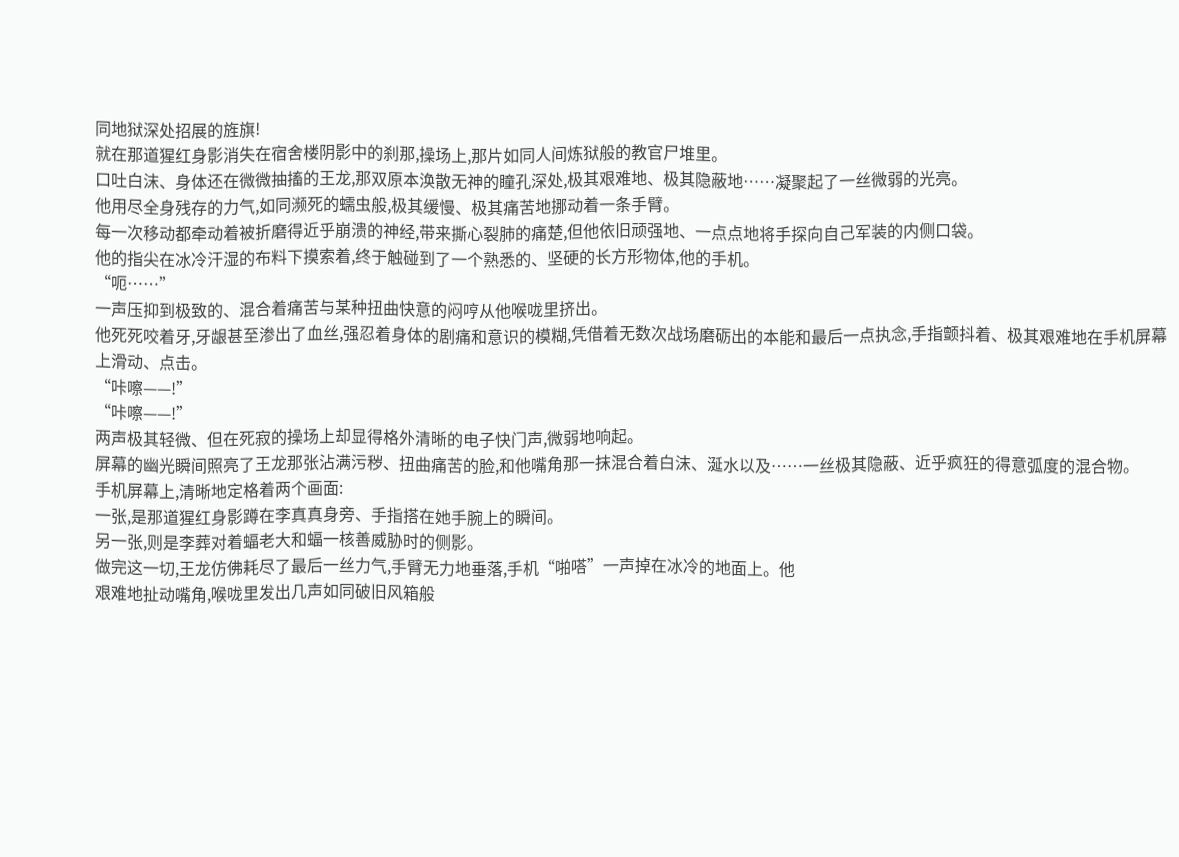同地狱深处招展的旌旗!
就在那道猩红身影消失在宿舍楼阴影中的刹那,操场上,那片如同人间炼狱般的教官尸堆里。
口吐白沫、身体还在微微抽搐的王龙,那双原本涣散无神的瞳孔深处,极其艰难地、极其隐蔽地……凝聚起了一丝微弱的光亮。
他用尽全身残存的力气,如同濒死的蠕虫般,极其缓慢、极其痛苦地挪动着一条手臂。
每一次移动都牵动着被折磨得近乎崩溃的神经,带来撕心裂肺的痛楚,但他依旧顽强地、一点点地将手探向自己军装的内侧口袋。
他的指尖在冰冷汗湿的布料下摸索着,终于触碰到了一个熟悉的、坚硬的长方形物体,他的手机。
“呃……”
一声压抑到极致的、混合着痛苦与某种扭曲快意的闷哼从他喉咙里挤出。
他死死咬着牙,牙龈甚至渗出了血丝,强忍着身体的剧痛和意识的模糊,凭借着无数次战场磨砺出的本能和最后一点执念,手指颤抖着、极其艰难地在手机屏幕上滑动、点击。
“咔嚓——!”
“咔嚓——!”
两声极其轻微、但在死寂的操场上却显得格外清晰的电子快门声,微弱地响起。
屏幕的幽光瞬间照亮了王龙那张沾满污秽、扭曲痛苦的脸,和他嘴角那一抹混合着白沫、涎水以及……一丝极其隐蔽、近乎疯狂的得意弧度的混合物。
手机屏幕上,清晰地定格着两个画面:
一张,是那道猩红身影蹲在李真真身旁、手指搭在她手腕上的瞬间。
另一张,则是李葬对着蝠老大和蝠一核善威胁时的侧影。
做完这一切,王龙仿佛耗尽了最后一丝力气,手臂无力地垂落,手机“啪嗒”一声掉在冰冷的地面上。他
艰难地扯动嘴角,喉咙里发出几声如同破旧风箱般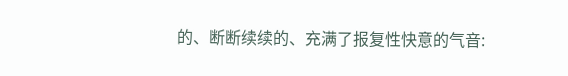的、断断续续的、充满了报复性快意的气音: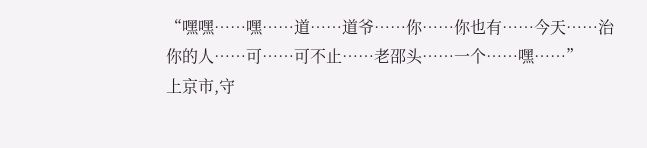“嘿嘿……嘿……道……道爷……你……你也有……今天……治你的人……可……可不止……老邵头……一个……嘿……”
上京市,守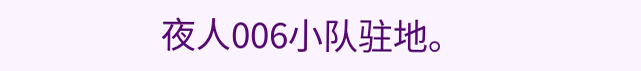夜人006小队驻地。